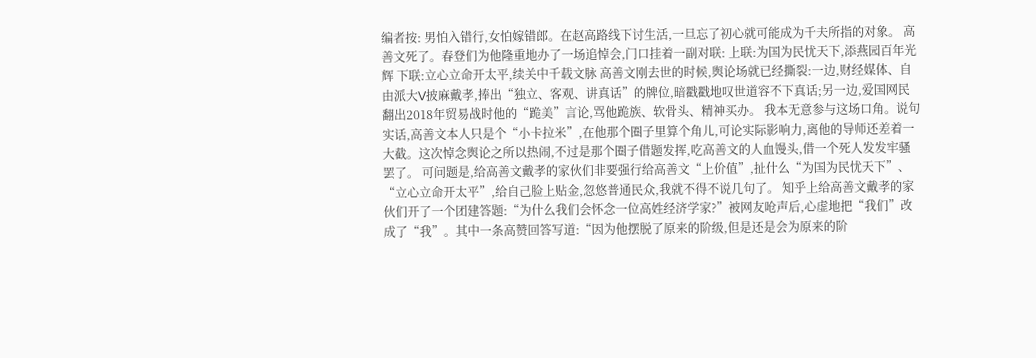编者按: 男怕入错行,女怕嫁错郎。在赵高路线下讨生活,一旦忘了初心就可能成为千夫所指的对象。 高善文死了。春登们为他隆重地办了一场追悼会,门口挂着一副对联: 上联:为国为民忧天下,添燕园百年光辉 下联:立心立命开太平,续关中千载文脉 高善文刚去世的时候,舆论场就已经撕裂:一边,财经媒体、自由派大V披麻戴孝,捧出“独立、客观、讲真话”的牌位,暗戳戳地叹世道容不下真话;另一边,爱国网民翻出2018年贸易战时他的“跪美”言论,骂他跪族、软骨头、精神买办。 我本无意参与这场口角。说句实话,高善文本人只是个“小卡拉米”,在他那个圈子里算个角儿,可论实际影响力,离他的导师还差着一大截。这次悼念舆论之所以热闹,不过是那个圈子借题发挥,吃高善文的人血馒头,借一个死人发发牢骚罢了。 可问题是,给高善文戴孝的家伙们非要强行给高善文“上价值”,扯什么“为国为民忧天下”、“立心立命开太平”,给自己脸上贴金,忽悠普通民众,我就不得不说几句了。 知乎上给高善文戴孝的家伙们开了一个团建答题:“为什么我们会怀念一位高姓经济学家?”被网友呛声后,心虚地把“我们”改成了“我”。其中一条高赞回答写道:“因为他摆脱了原来的阶级,但是还是会为原来的阶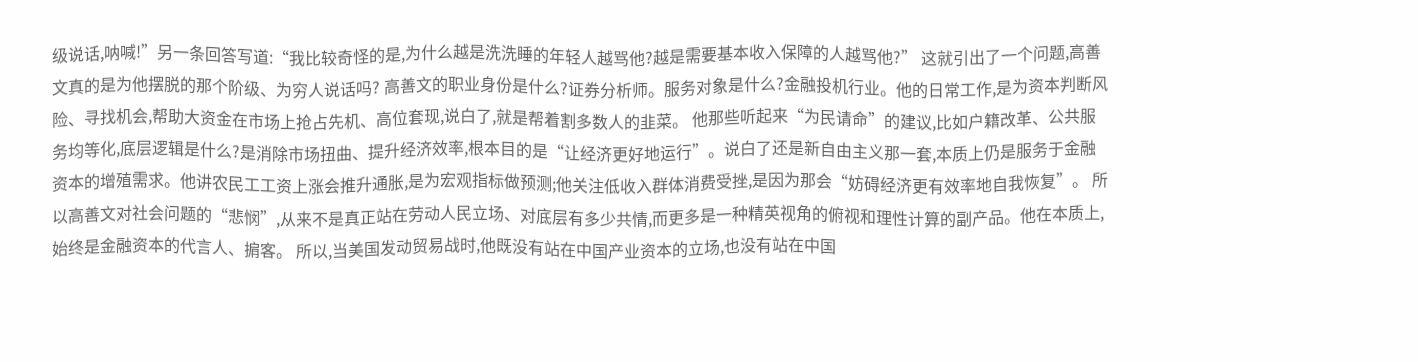级说话,呐喊!”另一条回答写道:“我比较奇怪的是,为什么越是洗洗睡的年轻人越骂他?越是需要基本收入保障的人越骂他?” 这就引出了一个问题,高善文真的是为他摆脱的那个阶级、为穷人说话吗? 高善文的职业身份是什么?证券分析师。服务对象是什么?金融投机行业。他的日常工作,是为资本判断风险、寻找机会,帮助大资金在市场上抢占先机、高位套现,说白了,就是帮着割多数人的韭菜。 他那些听起来“为民请命”的建议,比如户籍改革、公共服务均等化,底层逻辑是什么?是消除市场扭曲、提升经济效率,根本目的是“让经济更好地运行”。说白了还是新自由主义那一套,本质上仍是服务于金融资本的增殖需求。他讲农民工工资上涨会推升通胀,是为宏观指标做预测;他关注低收入群体消费受挫,是因为那会“妨碍经济更有效率地自我恢复”。 所以高善文对社会问题的“悲悯”,从来不是真正站在劳动人民立场、对底层有多少共情,而更多是一种精英视角的俯视和理性计算的副产品。他在本质上,始终是金融资本的代言人、掮客。 所以,当美国发动贸易战时,他既没有站在中国产业资本的立场,也没有站在中国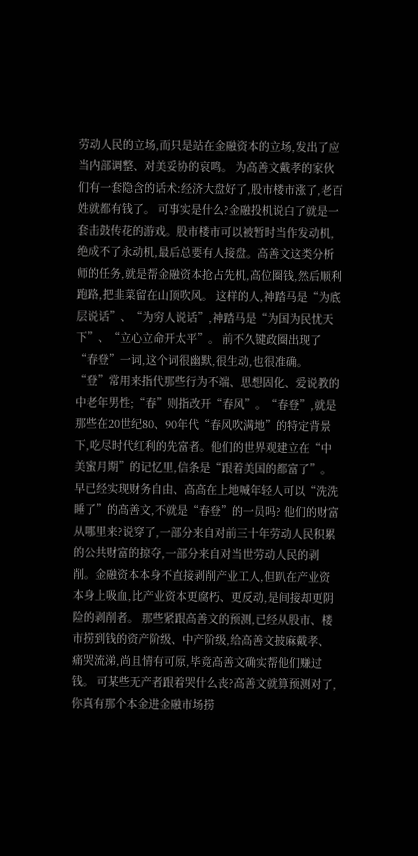劳动人民的立场,而只是站在金融资本的立场,发出了应当内部调整、对美妥协的哀鸣。 为高善文戴孝的家伙们有一套隐含的话术:经济大盘好了,股市楼市涨了,老百姓就都有钱了。 可事实是什么?金融投机说白了就是一套击鼓传花的游戏。股市楼市可以被暂时当作发动机,绝成不了永动机,最后总要有人接盘。高善文这类分析师的任务,就是帮金融资本抢占先机,高位圈钱,然后顺利跑路,把韭菜留在山顶吹风。 这样的人,神踏马是“为底层说话”、“为穷人说话”,神踏马是“为国为民忧天下”、“立心立命开太平”。 前不久键政圈出现了“春登”一词,这个词很幽默,很生动,也很准确。 “登”常用来指代那些行为不端、思想固化、爱说教的中老年男性;“春”则指改开“春风”。“春登”,就是那些在20世纪80、90年代“春风吹满地”的特定背景下,吃尽时代红利的先富者。他们的世界观建立在“中美蜜月期”的记忆里,信条是“跟着美国的都富了”。 早已经实现财务自由、高高在上地喊年轻人可以“洗洗睡了”的高善文,不就是“春登”的一员吗? 他们的财富从哪里来?说穿了,一部分来自对前三十年劳动人民积累的公共财富的掠夺,一部分来自对当世劳动人民的剥削。金融资本本身不直接剥削产业工人,但趴在产业资本身上吸血,比产业资本更腐朽、更反动,是间接却更阴险的剥削者。 那些紧跟高善文的预测,已经从股市、楼市捞到钱的资产阶级、中产阶级,给高善文披麻戴孝、痛哭流涕,尚且情有可原,毕竟高善文确实帮他们赚过钱。 可某些无产者跟着哭什么丧?高善文就算预测对了,你真有那个本金进金融市场捞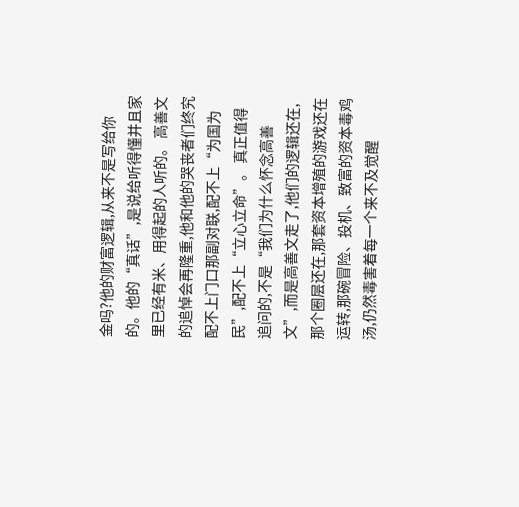金吗?他的财富逻辑,从来不是写给你的。他的“真话”,是说给听得懂并且家里已经有米、用得起的人听的。 高善文的追悼会再隆重,他和他的哭丧者们终究配不上门口那副对联,配不上“为国为民”,配不上“立心立命”。 真正值得追问的,不是“我们为什么怀念高善文”,而是高善文走了,他们的逻辑还在,那个圈层还在,那套资本增殖的游戏还在运转,那碗冒险、投机、致富的资本毒鸡汤,仍然毒害着每一个来不及觉醒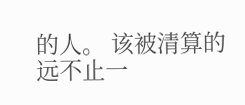的人。 该被清算的远不止一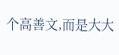个高善文,而是大大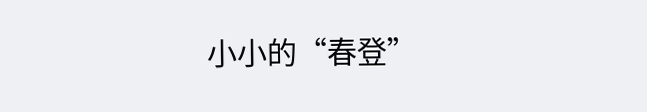小小的“春登”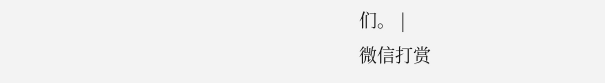们。 |
微信打赏